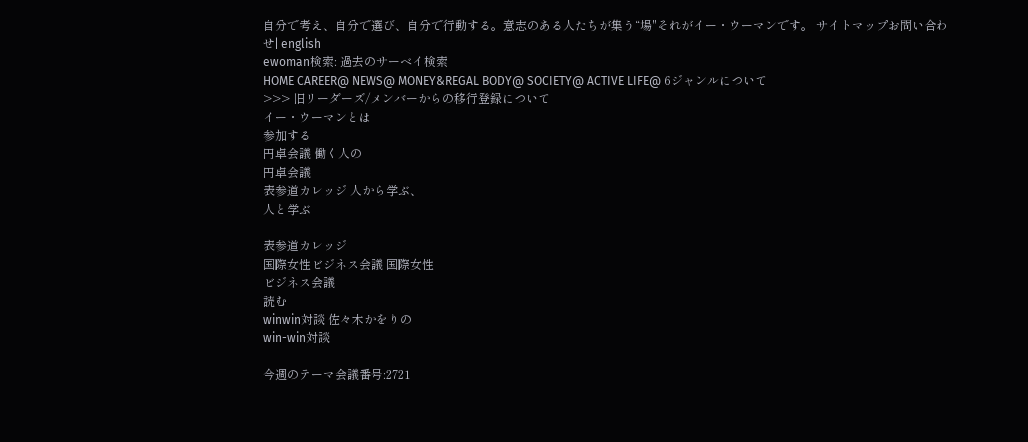自分で考え、自分で選び、自分で行動する。意志のある人たちが集う“場"それがイー・ウーマンです。 サイトマップお問い合わせ| english
ewoman検索: 過去のサーベイ検索
HOME CAREER@ NEWS@ MONEY&REGAL BODY@ SOCIETY@ ACTIVE LIFE@ 6ジャンルについて
>>> 旧リーダーズ/メンバーからの移行登録について
イー・ウーマンとは
参加する
円卓会議 働く人の
円卓会議
表参道カレッジ 人から学ぶ、
人と学ぶ

表参道カレッジ
国際女性ビジネス会議 国際女性
ビジネス会議
読む
winwin対談 佐々木かをりの
win-win対談

今週のテーマ会議番号:2721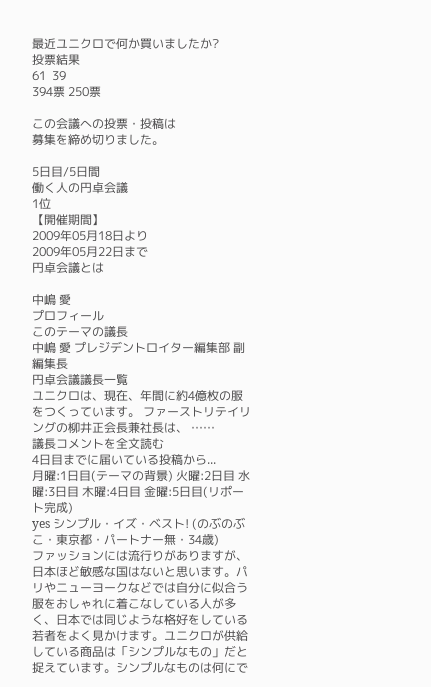最近ユニクロで何か買いましたか?
投票結果
61  39
394票 250票

この会議への投票・投稿は
募集を締め切りました。

5日目/5日間
働く人の円卓会議
1位
【開催期間】
2009年05月18日より
2009年05月22日まで
円卓会議とは

中嶋 愛
プロフィール
このテーマの議長
中嶋 愛 プレジデントロイター編集部 副編集長
円卓会議議長一覧
ユニクロは、現在、年間に約4億枚の服をつくっています。 ファーストリテイリングの柳井正会長兼社長は、 ……
議長コメントを全文読む
4日目までに届いている投稿から...
月曜:1日目(テーマの背景) 火曜:2日目 水曜:3日目 木曜:4日目 金曜:5日目(リポート完成)
yes シンプル・イズ・ベスト! (のぶのぶこ・東京都・パートナー無・34歳)
ファッションには流行りがありますが、日本ほど敏感な国はないと思います。パリやニューヨークなどでは自分に似合う服をおしゃれに着こなしている人が多く、日本では同じような格好をしている若者をよく見かけます。ユニクロが供給している商品は「シンプルなもの」だと捉えています。シンプルなものは何にで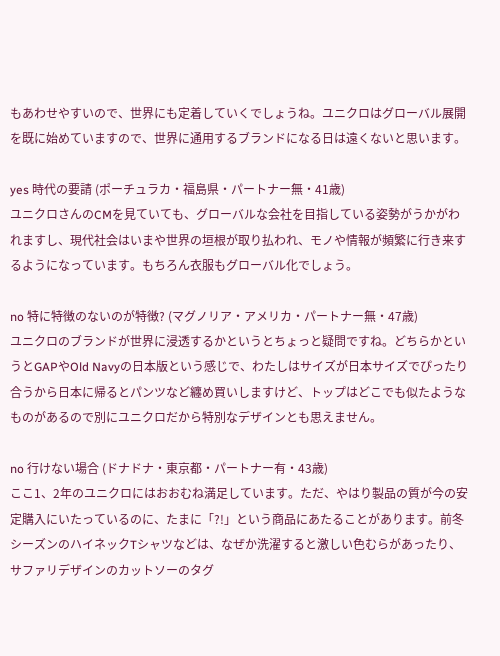もあわせやすいので、世界にも定着していくでしょうね。ユニクロはグローバル展開を既に始めていますので、世界に通用するブランドになる日は遠くないと思います。

yes 時代の要請 (ポーチュラカ・福島県・パートナー無・41歳)
ユニクロさんのCMを見ていても、グローバルな会社を目指している姿勢がうかがわれますし、現代社会はいまや世界の垣根が取り払われ、モノや情報が頻繁に行き来するようになっています。もちろん衣服もグローバル化でしょう。

no 特に特徴のないのが特徴? (マグノリア・アメリカ・パートナー無・47歳)
ユニクロのブランドが世界に浸透するかというとちょっと疑問ですね。どちらかというとGAPやOld Navyの日本版という感じで、わたしはサイズが日本サイズでぴったり合うから日本に帰るとパンツなど纏め買いしますけど、トップはどこでも似たようなものがあるので別にユニクロだから特別なデザインとも思えません。

no 行けない場合 (ドナドナ・東京都・パートナー有・43歳)
ここ1、2年のユニクロにはおおむね満足しています。ただ、やはり製品の質が今の安定購入にいたっているのに、たまに「?!」という商品にあたることがあります。前冬シーズンのハイネックTシャツなどは、なぜか洗濯すると激しい色むらがあったり、サファリデザインのカットソーのタグ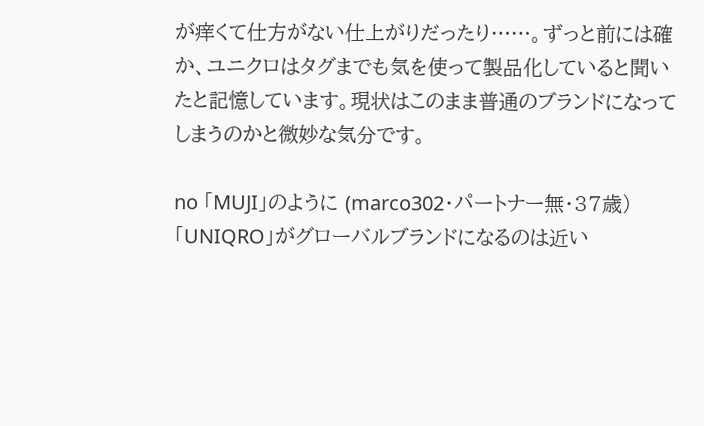が痒くて仕方がない仕上がりだったり……。ずっと前には確か、ユニクロはタグまでも気を使って製品化していると聞いたと記憶しています。現状はこのまま普通のブランドになってしまうのかと微妙な気分です。

no 「MUJI」のように (marco302・パートナー無・37歳)
「UNIQRO」がグローバルブランドになるのは近い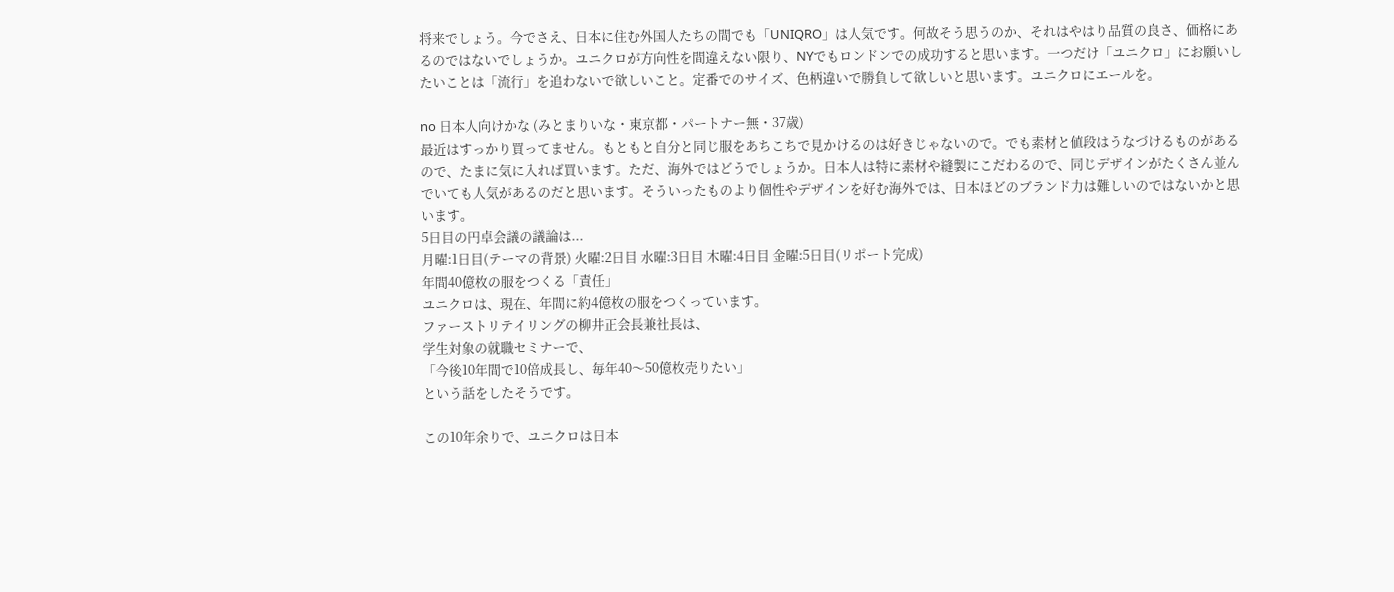将来でしょう。今でさえ、日本に住む外国人たちの間でも「UNIQRO」は人気です。何故そう思うのか、それはやはり品質の良さ、価格にあるのではないでしょうか。ユニクロが方向性を間違えない限り、NYでもロンドンでの成功すると思います。一つだけ「ユニクロ」にお願いしたいことは「流行」を追わないで欲しいこと。定番でのサイズ、色柄違いで勝負して欲しいと思います。ユニクロにエールを。

no 日本人向けかな (みとまりいな・東京都・パートナー無・37歳)
最近はすっかり買ってません。もともと自分と同じ服をあちこちで見かけるのは好きじゃないので。でも素材と値段はうなづけるものがあるので、たまに気に入れば買います。ただ、海外ではどうでしょうか。日本人は特に素材や縫製にこだわるので、同じデザインがたくさん並んでいても人気があるのだと思います。そういったものより個性やデザインを好む海外では、日本ほどのブランド力は難しいのではないかと思います。
5日目の円卓会議の議論は...
月曜:1日目(テーマの背景) 火曜:2日目 水曜:3日目 木曜:4日目 金曜:5日目(リポート完成)
年間40億枚の服をつくる「責任」
ユニクロは、現在、年間に約4億枚の服をつくっています。
ファーストリテイリングの柳井正会長兼社長は、
学生対象の就職セミナーで、
「今後10年間で10倍成長し、毎年40〜50億枚売りたい」
という話をしたそうです。

この10年余りで、ユニクロは日本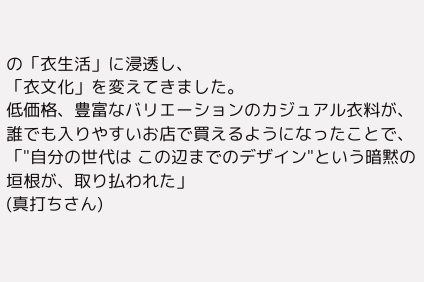の「衣生活」に浸透し、
「衣文化」を変えてきました。
低価格、豊富なバリエーションのカジュアル衣料が、
誰でも入りやすいお店で買えるようになったことで、
「"自分の世代は この辺までのデザイン"という暗黙の垣根が、取り払われた」
(真打ちさん)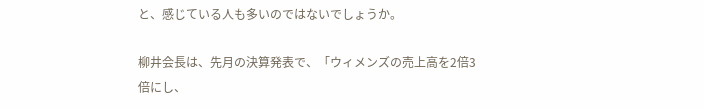と、感じている人も多いのではないでしょうか。

柳井会長は、先月の決算発表で、「ウィメンズの売上高を2倍3倍にし、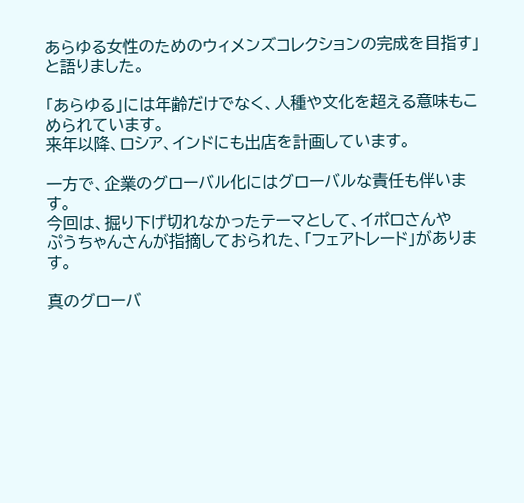あらゆる女性のためのウィメンズコレクションの完成を目指す」と語りました。

「あらゆる」には年齢だけでなく、人種や文化を超える意味もこめられています。
来年以降、ロシア、インドにも出店を計画しています。

一方で、企業のグローバル化にはグローバルな責任も伴います。
今回は、掘り下げ切れなかったテーマとして、イポロさんや
ぷうちゃんさんが指摘しておられた、「フェアトレード」があります。

真のグローバ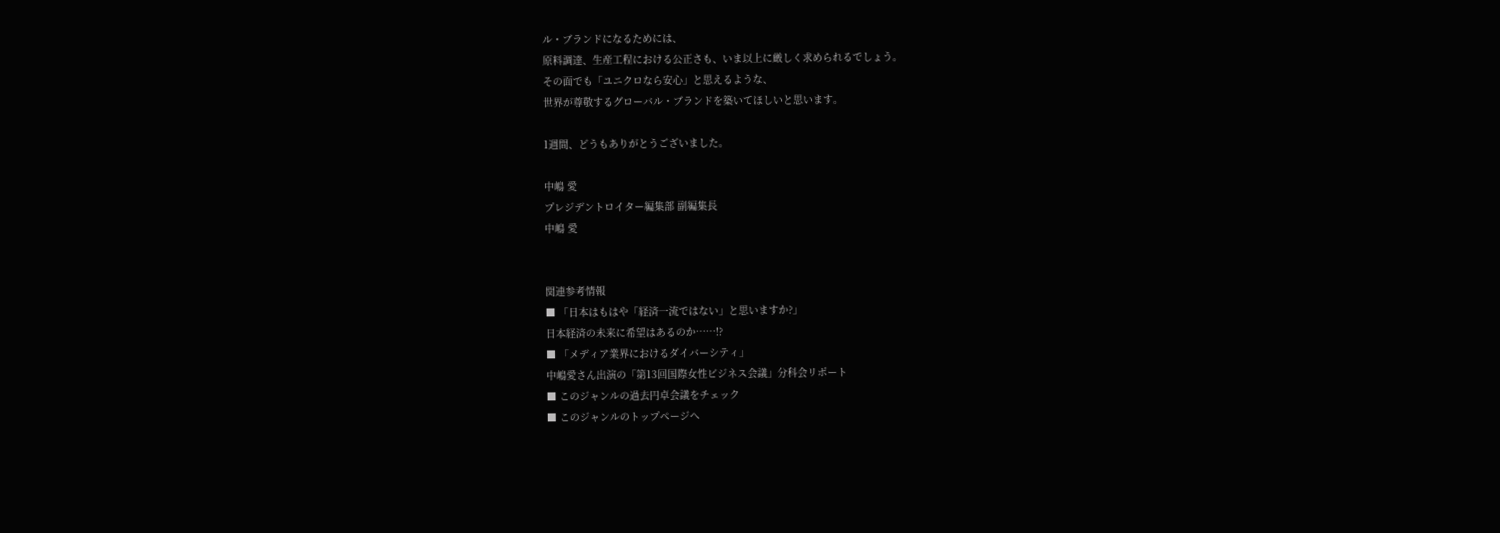ル・ブランドになるためには、
原料調達、生産工程における公正さも、いま以上に厳しく求められるでしょう。
その面でも「ユニクロなら安心」と思えるような、
世界が尊敬するグローバル・ブランドを築いてほしいと思います。

1週間、どうもありがとうございました。

中嶋 愛
プレジデントロイター編集部 副編集長
中嶋 愛


関連参考情報
■ 「日本はもはや「経済一流ではない」と思いますか?」
日本経済の未来に希望はあるのか……!?
■ 「メディア業界におけるダイバーシティ」
中嶋愛さん出演の「第13回国際女性ビジネス会議」分科会リポート
■ このジャンルの過去円卓会議をチェック
■ このジャンルのトップページへ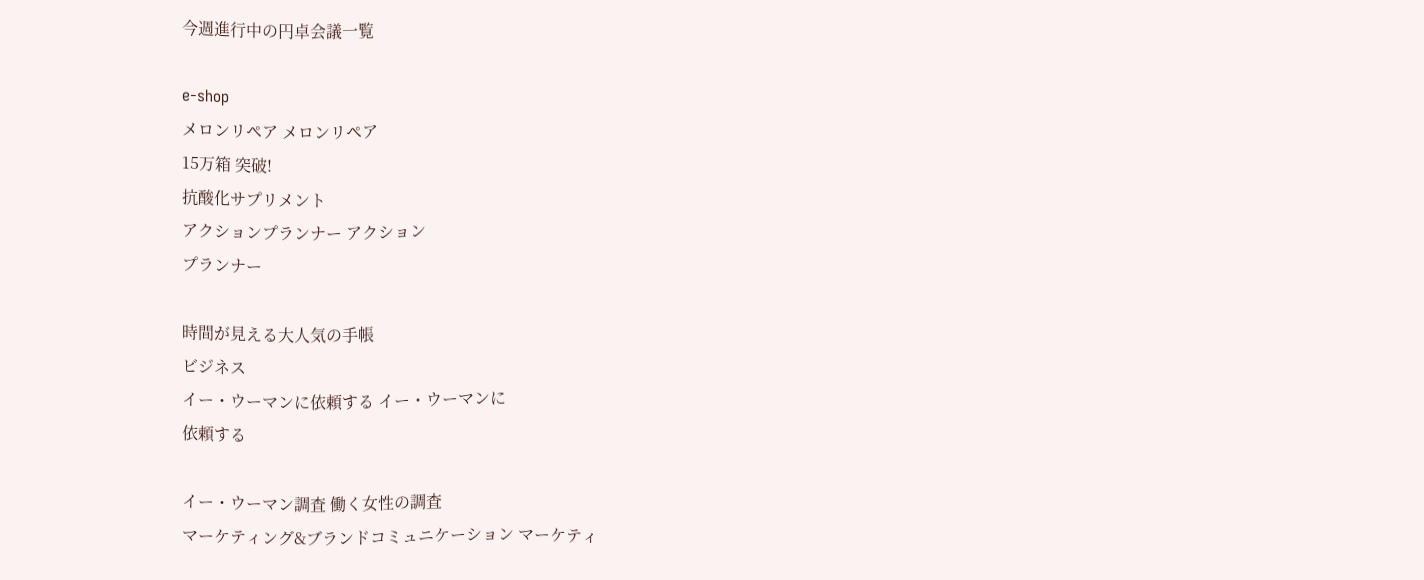今週進行中の円卓会議一覧

e-shop
メロンリペア メロンリペア
15万箱 突破!
抗酸化サプリメント
アクションプランナー アクション
プランナー

時間が見える大人気の手帳
ビジネス
イー・ウーマンに依頼する イー・ウーマンに
依頼する

イー・ウーマン調査 働く女性の調査
マーケティング&ブランドコミュニケーション マーケティ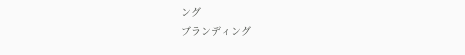ング
ブランディング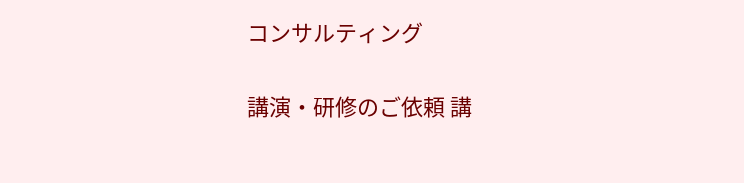コンサルティング

講演・研修のご依頼 講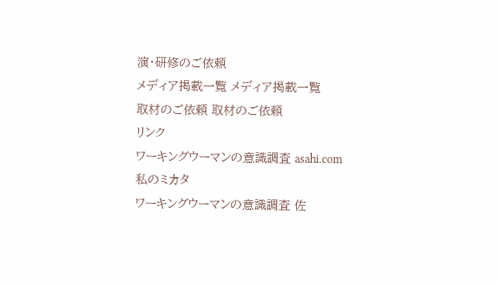演・研修のご依頼
メディア掲載一覧 メディア掲載一覧
取材のご依頼 取材のご依頼
リンク
ワーキングウーマンの意識調査 asahi.com
私のミカタ
ワーキングウーマンの意識調査 佐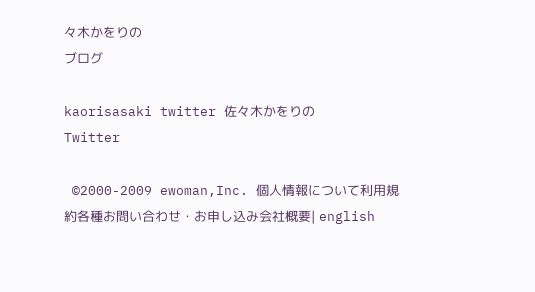々木かをりの
ブログ

kaorisasaki twitter 佐々木かをりの
Twitter

 ©2000-2009 ewoman,Inc. 個人情報について利用規約各種お問い合わせ・お申し込み会社概要| english